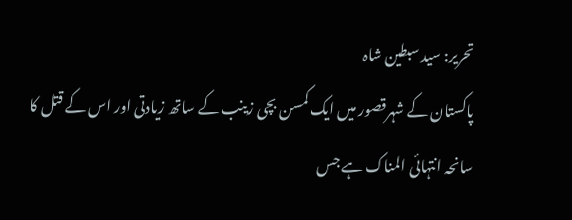تحریر: سید سبطین شاہ
پاکستان کے شہرقصور میں ایک کمسن بچی زینب کے ساتھ زیادتی اور اس کے قتل کا سانحہ انتہائی المناک ہے جس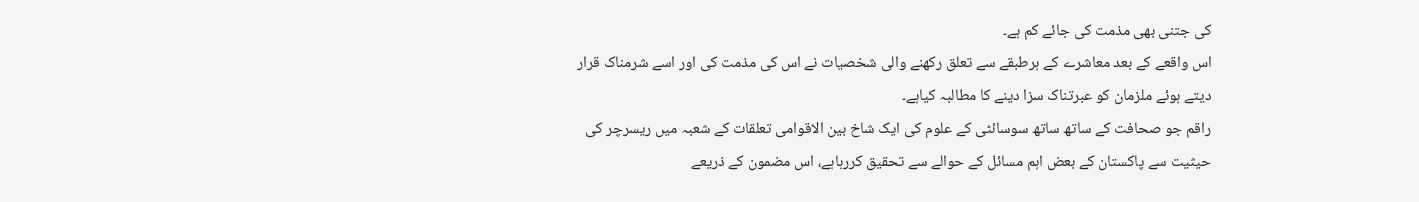کی جتنی بھی مذمت کی جائے کم ہے۔
اس واقعے کے بعد معاشرے کے ہرطبقے سے تعلق رکھنے والی شخصیات نے اس کی مذمت کی اور اسے شرمناک قرار دیتے ہوئے ملزمان کو عبرتناک سزا دینے کا مطالبہ کیاہے۔
راقم جو صحافت کے ساتھ ساتھ سوسائٹی کے علوم کی ایک شاخ بین الاقوامی تعلقات کے شعبہ میں ریسرچر کی حیثیت سے پاکستان کے بعض اہم مسائل کے حوالے سے تحقیق کررہاہے، اس مضمون کے ذریعے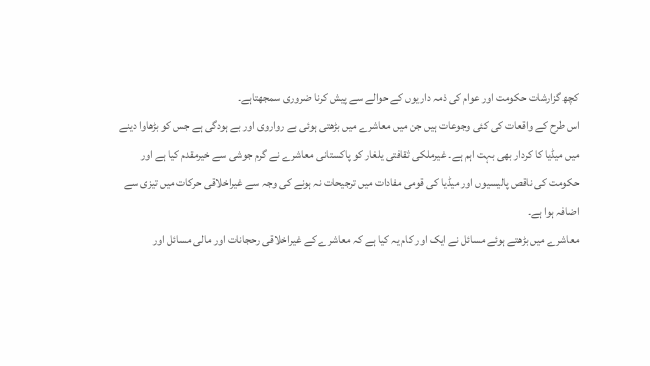کچھ گزارشات حکومت اور عوام کی ذمہ داریوں کے حوالے سے پیش کرنا ضروری سمجھتاہے۔
اس طرح کے واقعات کی کئی وجوعات ہیں جن میں معاشرے میں بڑھتی ہوئی بے رواروی اور بے ہودگی ہے جس کو بڑھاوا دینے میں میڈیا کا کردار بھی بہت اہم ہے۔ غیرملکی ثقافتی یلغار کو پاکستانی معاشرے نے گرم جوشی سے خیرمقدم کیا ہے اور حکومت کی ناقص پالیسیوں اور میڈیا کی قومی مفادات میں ترجیحات نہ ہونے کی وجہ سے غیراخلاقی حرکات میں تیزی سے اضافہ ہوا ہے۔
معاشرے میں بڑھتے ہوئے مسائل نے ایک اور کام یہ کیا ہے کہ معاشرے کے غیراخلاقی رحجانات اور مالی مسائل اور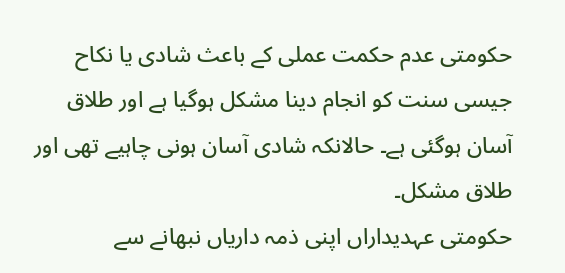حکومتی عدم حکمت عملی کے باعث شادی یا نکاح جیسی سنت کو انجام دینا مشکل ہوگیا ہے اور طلاق آسان ہوگئی ہے۔ حالانکہ شادی آسان ہونی چاہیے تھی اور طلاق مشکل۔
حکومتی عہدیداراں اپنی ذمہ داریاں نبھانے سے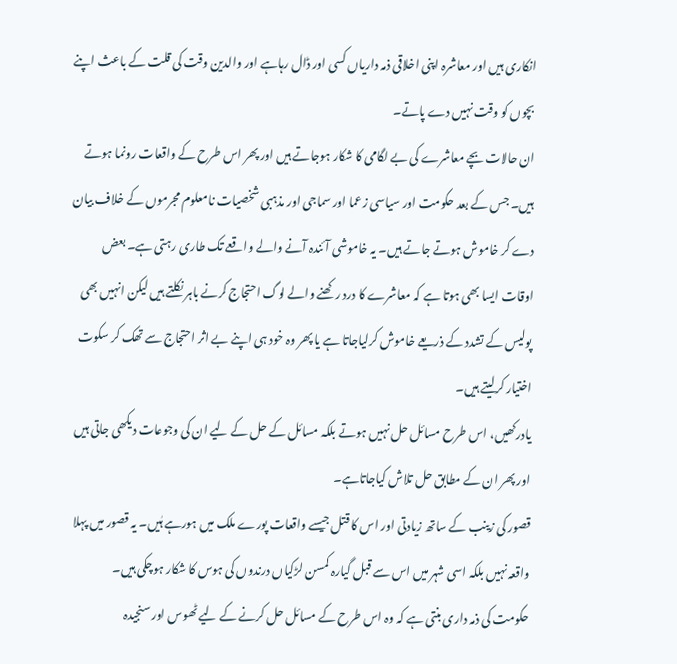انکاری ہیں اور معاشرہ اپنی اخلاقی ذمہ داریاں کسی اور ڈال رہاہے اور والدین وقت کی قلت کے باعث اپنے بچوں کو وقت نہیں دے پاتے۔
ان حالات بچے معاشرے کی بے لگامی کا شکار ہوجاتے ہیں اور پھر اس طرح کے واقعات رونما ہوتے ہیں۔ جس کے بعد حکومت اور سیاسی زعما اور سماجی اور مذہبی شخصیات نامعلوم مجرموں کے خلاف بیان دے کر خاموش ہوتے جاتے ہیں۔ یہ خاموشی آئندہ آنے والے واقعے تک طاری رہتی ہے۔ بعض اوقات ایسا بھی ہوتا ہے کہ معاشرے کا درد رکھنے والے لوگ احتجاج کرنے باہر نکلتے ہیں لیکن انہیں بھی پولیس کے تشدد کے ذریعے خاموش کرلیاجاتا ہے یا پھر وہ خود ہی اپنے بے اثر احتجاج سے تھک کر سکوت اختیار کرلیتے ہیں۔
یادرکھیں، اس طرح مسائل حل نہیں ہوتے بلکہ مسائل کے حل کے لیے ان کی وجوعات دیکھی جاتی ہیں اور پھر ان کے مطابق حل تلاش کیاجاتاہے۔
قصور کی زینب کے ساتھ زیادتی اور اس کا قتل جیسے واقعات پورے ملک میں ہورہے ہٰیں۔ یہ قصور میں پہلا واقعہ نہیں بلکہ اسی شہر میں اس سے قبل گیارہ کمسن لڑکیاں درندوں کی ہوس کا شکار ہوچکی ہیں۔
حکومت کی ذمہ داری بنتی ہے کہ وہ اس طرح کے مسائل حل کرنے کے لیے ٹھوس اور سنجیدہ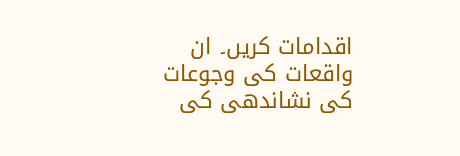اقدامات کریں۔ ان واقعات کی وجوعات کی نشاندھی کی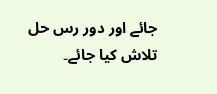جائے اور دور رس حل تلاش کیا جائے۔